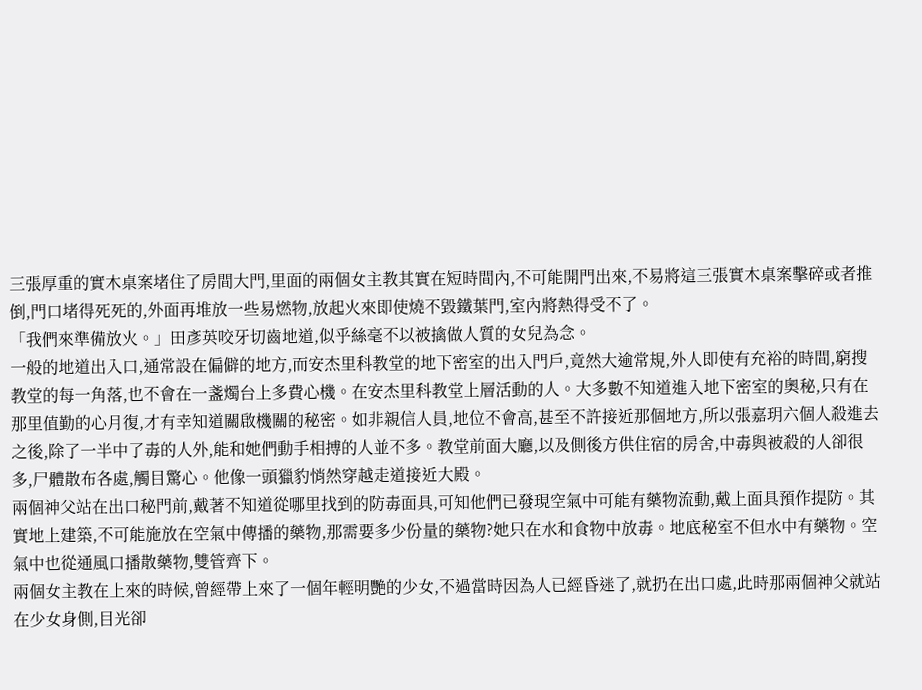三張厚重的實木桌案堵住了房間大門,里面的兩個女主教其實在短時間內,不可能開門出來,不易將這三張實木桌案擊碎或者推倒,門口堵得死死的,外面再堆放一些易燃物,放起火來即使燒不毀鐵葉門,室內將熱得受不了。
「我們來準備放火。」田彥英咬牙切齒地道,似乎絲毫不以被擒做人質的女兒為念。
一般的地道出入口,通常設在偏僻的地方,而安杰里科教堂的地下密室的出入門戶,竟然大逾常規,外人即使有充裕的時間,窮搜教堂的每一角落,也不會在一盞燭台上多費心機。在安杰里科教堂上層活動的人。大多數不知道進入地下密室的奧秘,只有在那里值勤的心月復,才有幸知道關啟機關的秘密。如非親信人員,地位不會高,甚至不許接近那個地方,所以張嘉玥六個人殺進去之後,除了一半中了毒的人外,能和她們動手相搏的人並不多。教堂前面大廳,以及側後方供住宿的房舍,中毒與被殺的人卻很多,尸體散布各處,觸目驚心。他像一頭獵豹悄然穿越走道接近大殿。
兩個神父站在出口秘門前,戴著不知道從哪里找到的防毒面具,可知他們已發現空氣中可能有藥物流動,戴上面具預作提防。其實地上建築,不可能施放在空氣中傳播的藥物,那需要多少份量的藥物?她只在水和食物中放毒。地底秘室不但水中有藥物。空氣中也從通風口播散藥物,雙管齊下。
兩個女主教在上來的時候,曾經帶上來了一個年輕明艷的少女,不過當時因為人已經昏迷了,就扔在出口處,此時那兩個神父就站在少女身側,目光卻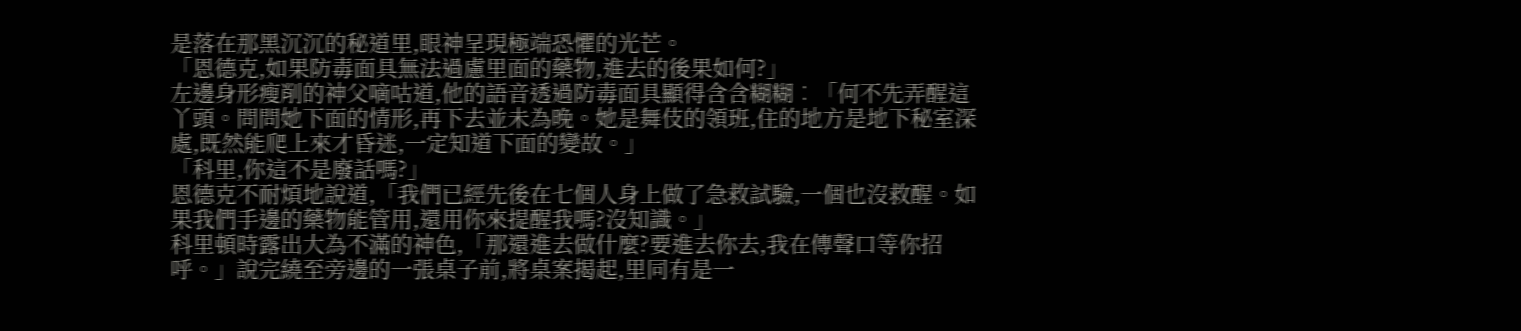是落在那黑沉沉的秘道里,眼神呈現極端恐懼的光芒。
「恩德克,如果防毒面具無法過慮里面的藥物,進去的後果如何?」
左邊身形瘦削的神父嘀咕道,他的語音透過防毒面具顯得含含糊糊︰「何不先弄醒這丫頭。問問她下面的情形,再下去並未為晚。她是舞伎的領班,住的地方是地下秘室深處,既然能爬上來才昏迷,一定知道下面的變故。」
「科里,你這不是廢話嗎?」
恩德克不耐煩地說道,「我們已經先後在七個人身上做了急救試驗,一個也沒救醒。如果我們手邊的藥物能管用,還用你來提醒我嗎?沒知識。」
科里頓時露出大為不滿的神色,「那還進去做什麼?要進去你去,我在傳聲口等你招呼。」說完繞至旁邊的一張桌子前,將桌案揭起,里同有是一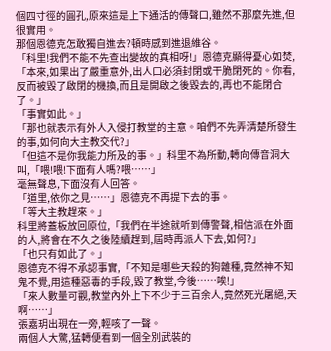個四寸徑的圓孔,原來這是上下通活的傳聲口,雖然不那麼先進,但很實用。
那個恩德克怎敢獨自進去?頓時感到進退維谷。
「科里!我們不能不先查出變故的真相呀!」恩德克顯得憂心如焚,「本來,如果出了嚴重意外,出人口必須封閉或干脆閉死的。你看,反而被毀了啟閉的機換,而且是開啟之後毀去的,再也不能閉合了。」
「事實如此。」
「那也就表示有外人入侵打教堂的主意。咱們不先弄清楚所發生的事,如何向大主教交代?」
「但這不是你我能力所及的事。」科里不為所動,轉向傳音洞大叫,「喂!喂!下面有人嗎?喂……」
毫無聲息,下面沒有人回答。
「道里,依你之見……」恩德克不再提下去的事。
「等大主教趕來。」
科里將蓋板放回原位,「我們在半途就听到傳警聲,相信派在外面的人,將會在不久之後陸續趕到,屆時再派人下去,如何?」
「也只有如此了。」
恩德克不得不承認事實,「不知是哪些天殺的狗雜種,竟然神不知鬼不覺,用這種惡毒的手段,毀了教堂,今後……唉!」
「來人數量可觀,教堂內外上下不少于三百余人,竟然死光屠絕,天啊……」
張嘉玥出現在一旁,輕咳了一聲。
兩個人大驚,猛轉便看到一個全別武裝的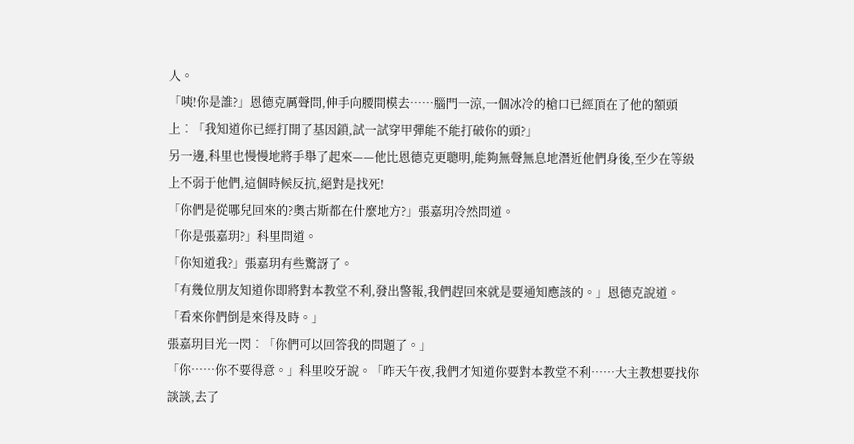人。
「咦!你是誰?」恩德克厲聲問,伸手向腰間模去……腦門一涼,一個冰冷的槍口已經頂在了他的額頭上︰「我知道你已經打開了基因鎖,試一試穿甲彈能不能打破你的頭?」
另一邊,科里也慢慢地將手舉了起來——他比恩德克更聰明,能夠無聲無息地潛近他們身後,至少在等級上不弱于他們,這個時候反抗,絕對是找死!
「你們是從哪兒回來的?奧古斯都在什麼地方?」張嘉玥冷然問道。
「你是張嘉玥?」科里問道。
「你知道我?」張嘉玥有些驚訝了。
「有幾位朋友知道你即將對本教堂不利,發出警報,我們趕回來就是要通知應該的。」恩德克說道。
「看來你們倒是來得及時。」
張嘉玥目光一閃︰「你們可以回答我的問題了。」
「你……你不要得意。」科里咬牙說。「昨天午夜,我們才知道你要對本教堂不利……大主教想要找你談談,去了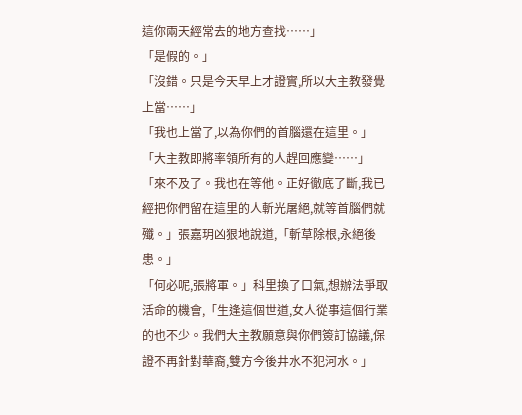這你兩天經常去的地方查找……」
「是假的。」
「沒錯。只是今天早上才證實,所以大主教發覺上當……」
「我也上當了,以為你們的首腦還在這里。」
「大主教即將率領所有的人趕回應變……」
「來不及了。我也在等他。正好徹底了斷,我已經把你們留在這里的人斬光屠絕,就等首腦們就殲。」張嘉玥凶狠地說道,「斬草除根,永絕後患。」
「何必呢,張將軍。」科里換了口氣,想辦法爭取活命的機會,「生逢這個世道,女人從事這個行業的也不少。我們大主教願意與你們簽訂協議,保證不再針對華裔,雙方今後井水不犯河水。」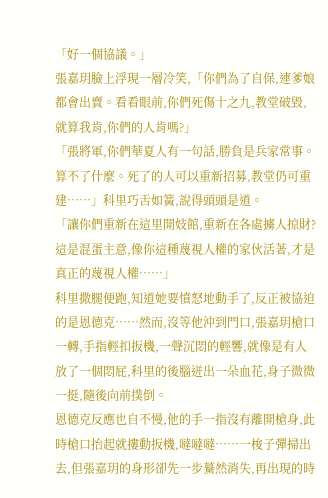「好一個協議。」
張嘉玥臉上浮現一層冷笑,「你們為了自保,連爹娘都會出賣。看看眼前,你們死傷十之九,教堂破毀,就算我肯,你們的人肯嗎?」
「張將軍,你們華夏人有一句話,勝負是兵家常事。算不了什麼。死了的人可以重新招募,教堂仍可重建……」科里巧舌如簧,說得頭頭是道。
「讓你們重新在這里開妓館,重新在各處擄人掠財?這是混蛋主意,像你這種蔑視人權的家伙活著,才是真正的蔑視人權……」
科里撒腿便跑,知道她要憤怒地動手了,反正被協迫的是恩德克……然而,沒等他沖到門口,張嘉玥槍口一轉,手指輕扣扳機,一聲沉悶的輕響,就像是有人放了一個悶屁,科里的後腦迸出一朵血花,身子微微一挺,隨後向前撲倒。
恩德克反應也自不慢,他的手一指沒有離開槍身,此時槍口抬起就摟動扳機,噠噠噠……一梭子彈掃出去,但張嘉玥的身形卻先一步驀然消失,再出現的時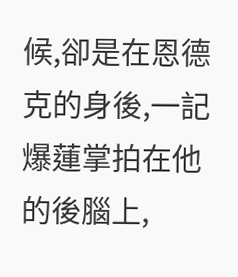候,卻是在恩德克的身後,一記爆蓮掌拍在他的後腦上,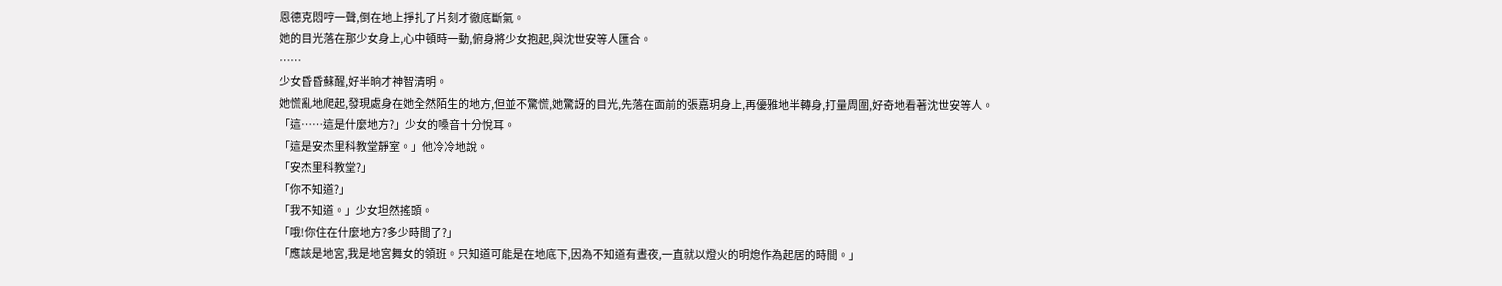恩德克悶哼一聲,倒在地上掙扎了片刻才徹底斷氣。
她的目光落在那少女身上,心中頓時一動,俯身將少女抱起,與沈世安等人匯合。
……
少女昏昏蘇醒,好半晌才神智清明。
她慌亂地爬起,發現處身在她全然陌生的地方,但並不驚慌,她驚訝的目光,先落在面前的張嘉玥身上,再優雅地半轉身,打量周圍,好奇地看著沈世安等人。
「這……這是什麼地方?」少女的嗓音十分悅耳。
「這是安杰里科教堂靜室。」他冷冷地說。
「安杰里科教堂?」
「你不知道?」
「我不知道。」少女坦然搖頭。
「哦!你住在什麼地方?多少時間了?」
「應該是地宮,我是地宮舞女的領班。只知道可能是在地底下,因為不知道有晝夜,一直就以燈火的明熄作為起居的時間。」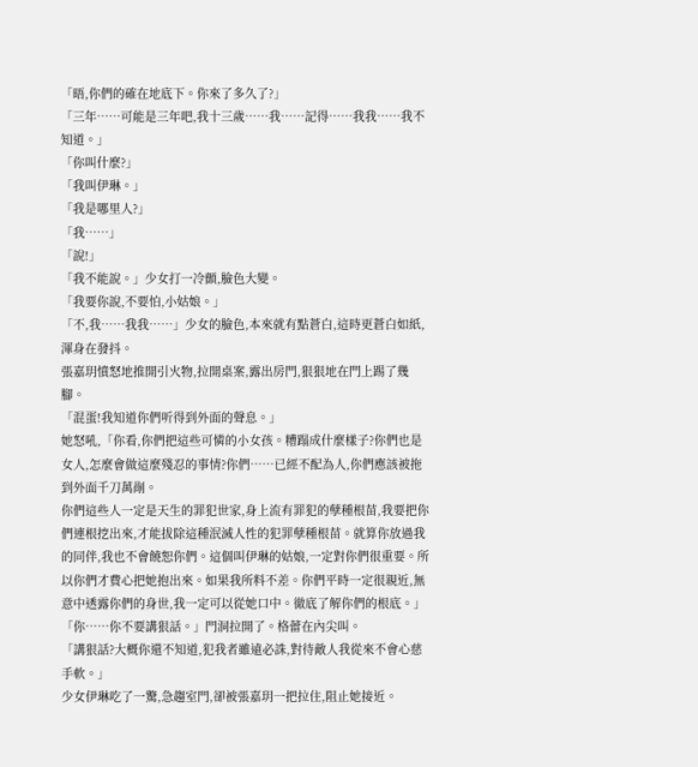「晤,你們的確在地底下。你來了多久了?」
「三年……可能是三年吧,我十三歲……我……記得……我我……我不知道。」
「你叫什麼?」
「我叫伊琳。」
「我是哪里人?」
「我……」
「說!」
「我不能說。」少女打一冷顫,臉色大變。
「我要你說,不要怕,小姑娘。」
「不,我……我我……」少女的臉色,本來就有點蒼白,這時更蒼白如紙,渾身在發抖。
張嘉玥憤怒地推開引火物,拉開桌案,露出房門,狠狠地在門上踢了幾腳。
「混蛋!我知道你們听得到外面的聲息。」
她怒吼,「你看,你們把這些可憐的小女孩。糟蹋成什麼樣子?你們也是女人,怎麼會做這麼殘忍的事情?你們……已經不配為人,你們應該被拖到外面千刀萬剮。
你們這些人一定是天生的罪犯世家,身上流有罪犯的孽種根苗,我要把你們連根挖出來,才能拔除這種泯滅人性的犯罪孽種根苗。就算你放過我的同伴,我也不會饒恕你們。這個叫伊琳的姑娘,一定對你們很重要。所以你們才費心把她抱出來。如果我所料不差。你們平時一定很親近,無意中透露你們的身世,我一定可以從她口中。徹底了解你們的根底。」
「你……你不要講狠話。」門洞拉開了。格蕾在內尖叫。
「講狠話?大概你還不知道,犯我者雖遠必誅,對待敵人我從來不會心慈手軟。」
少女伊琳吃了一驚,急趨室門,卻被張嘉玥一把拉住,阻止她接近。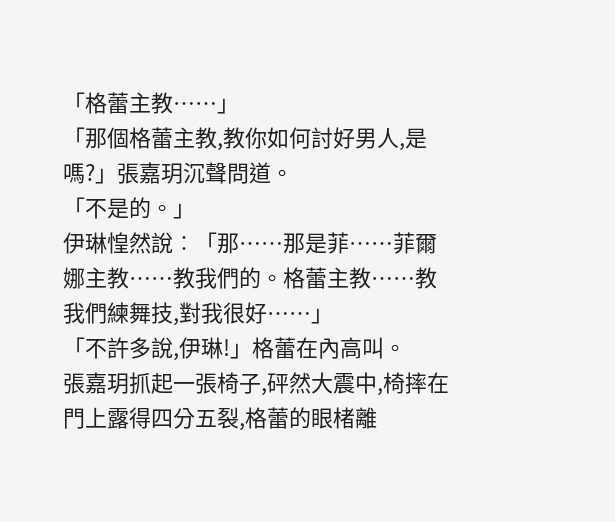「格蕾主教……」
「那個格蕾主教,教你如何討好男人,是嗎?」張嘉玥沉聲問道。
「不是的。」
伊琳惶然說︰「那……那是菲……菲爾娜主教……教我們的。格蕾主教……教我們練舞技,對我很好……」
「不許多說,伊琳!」格蕾在內高叫。
張嘉玥抓起一張椅子,砰然大震中,椅摔在門上露得四分五裂,格蕾的眼楮離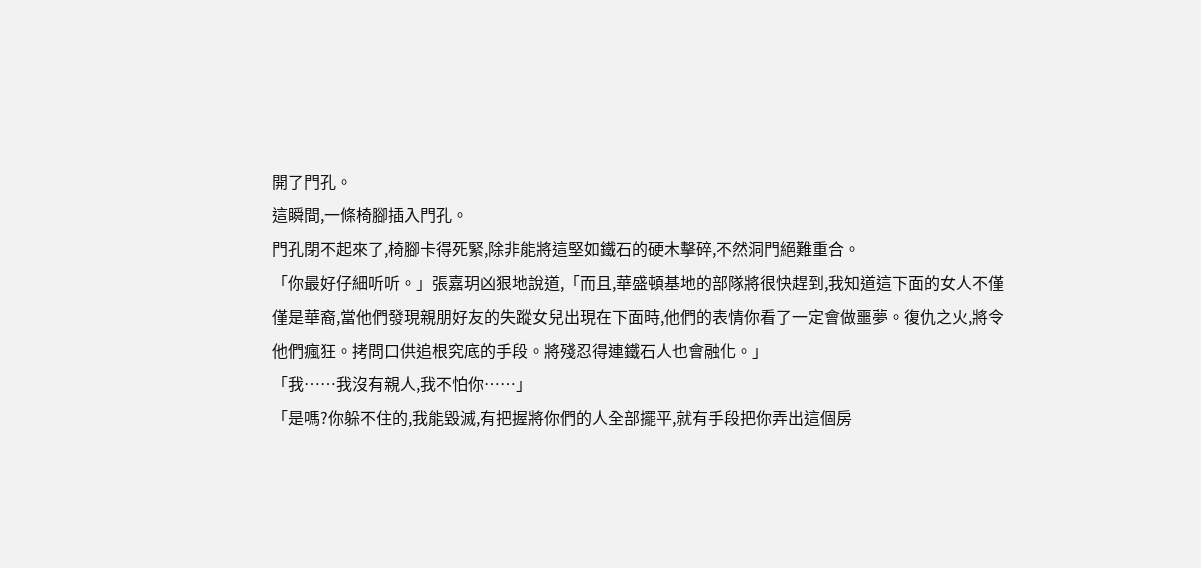開了門孔。
這瞬間,一條椅腳插入門孔。
門孔閉不起來了,椅腳卡得死緊,除非能將這堅如鐵石的硬木擊碎,不然洞門絕難重合。
「你最好仔細听听。」張嘉玥凶狠地說道,「而且,華盛頓基地的部隊將很快趕到,我知道這下面的女人不僅僅是華裔,當他們發現親朋好友的失蹤女兒出現在下面時,他們的表情你看了一定會做噩夢。復仇之火,將令他們瘋狂。拷問口供追根究底的手段。將殘忍得連鐵石人也會融化。」
「我……我沒有親人,我不怕你……」
「是嗎?你躲不住的,我能毀滅,有把握將你們的人全部擺平,就有手段把你弄出這個房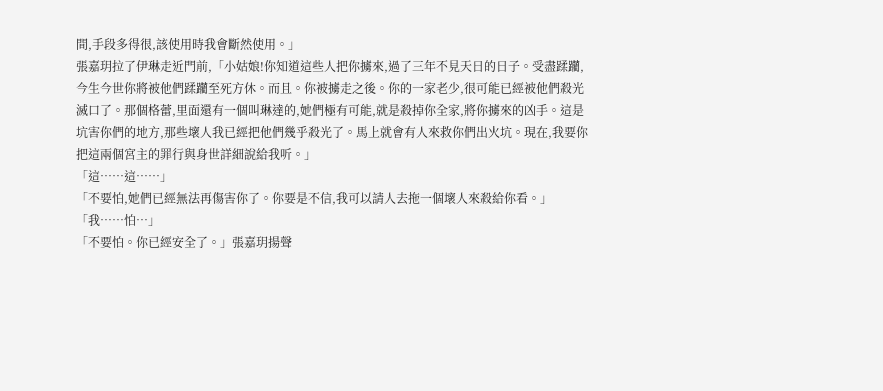間,手段多得很,該使用時我會斷然使用。」
張嘉玥拉了伊琳走近門前,「小姑娘!你知道這些人把你擄來,過了三年不見天日的日子。受盡蹂躪,今生今世你將被他們蹂躪至死方休。而且。你被擄走之後。你的一家老少,很可能已經被他們殺光滅口了。那個格蕾,里面還有一個叫琳達的,她們極有可能,就是殺掉你全家,將你擄來的凶手。這是坑害你們的地方,那些壞人我已經把他們幾乎殺光了。馬上就會有人來救你們出火坑。現在,我要你把這兩個宮主的罪行與身世詳細說給我听。」
「這……這……」
「不要怕,她們已經無法再傷害你了。你要是不信,我可以請人去拖一個壞人來殺給你看。」
「我……怕…」
「不要怕。你已經安全了。」張嘉玥揚聲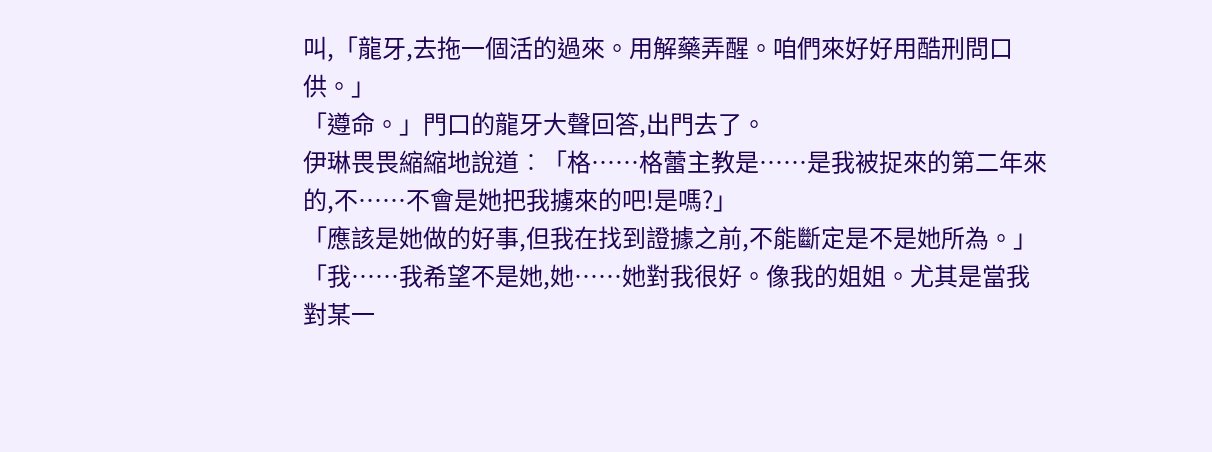叫,「龍牙,去拖一個活的過來。用解藥弄醒。咱們來好好用酷刑問口供。」
「遵命。」門口的龍牙大聲回答,出門去了。
伊琳畏畏縮縮地說道︰「格……格蕾主教是……是我被捉來的第二年來的,不……不會是她把我擄來的吧!是嗎?」
「應該是她做的好事,但我在找到證據之前,不能斷定是不是她所為。」
「我……我希望不是她,她……她對我很好。像我的姐姐。尤其是當我對某一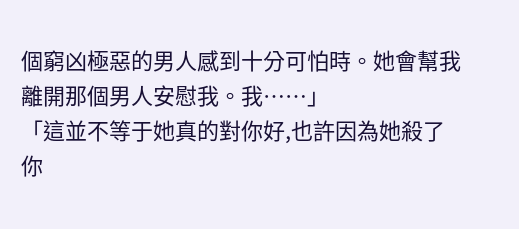個窮凶極惡的男人感到十分可怕時。她會幫我離開那個男人安慰我。我……」
「這並不等于她真的對你好,也許因為她殺了你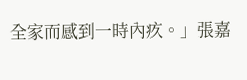全家而感到一時內疚。」張嘉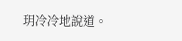玥冷冷地說道。